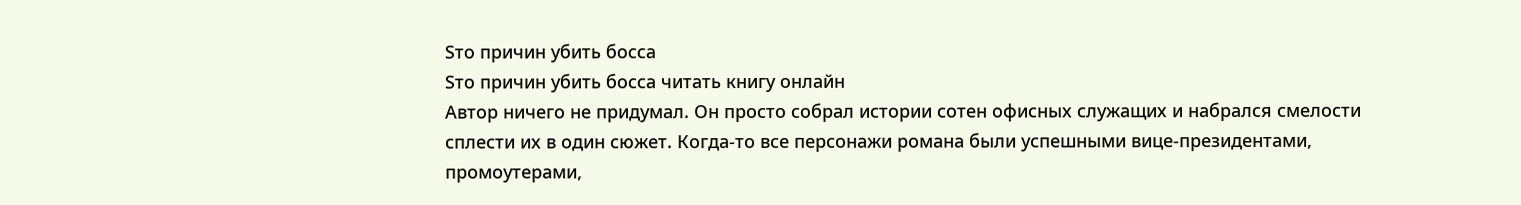Sто причин убить босса
Sто причин убить босса читать книгу онлайн
Автор ничего не придумал. Он просто собрал истории сотен офисных служащих и набрался смелости сплести их в один сюжет. Когда-то все персонажи романа были успешными вице-президентами, промоутерами,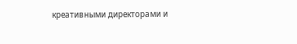креативными директорами и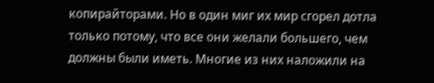копирайторами. Но в один миг их мир сгорел дотла только потому, что все они желали большего, чем должны были иметь. Многие из них наложили на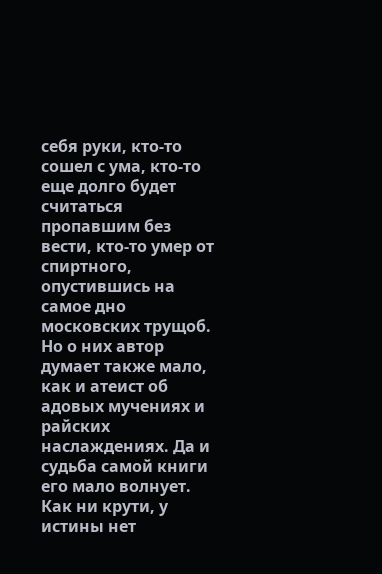себя руки, кто-то сошел с ума, кто-то еще долго будет считаться пропавшим без вести, кто-то умер от спиртного, опустившись на самое дно московских трущоб.
Но о них автор думает также мало, как и атеист об адовых мучениях и райских наслаждениях. Да и судьба самой книги его мало волнует. Как ни крути, у истины нет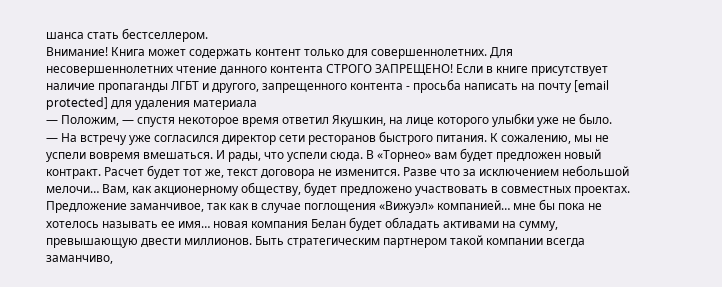шанса стать бестселлером.
Внимание! Книга может содержать контент только для совершеннолетних. Для несовершеннолетних чтение данного контента СТРОГО ЗАПРЕЩЕНО! Если в книге присутствует наличие пропаганды ЛГБТ и другого, запрещенного контента - просьба написать на почту [email protected] для удаления материала
— Положим, — спустя некоторое время ответил Якушкин, на лице которого улыбки уже не было.
— На встречу уже согласился директор сети ресторанов быстрого питания. К сожалению, мы не успели вовремя вмешаться. И рады, что успели сюда. В «Торнео» вам будет предложен новый контракт. Расчет будет тот же, текст договора не изменится. Разве что за исключением небольшой мелочи… Вам, как акционерному обществу, будет предложено участвовать в совместных проектах. Предложение заманчивое, так как в случае поглощения «Вижуэл» компанией… мне бы пока не хотелось называть ее имя… новая компания Белан будет обладать активами на сумму, превышающую двести миллионов. Быть стратегическим партнером такой компании всегда заманчиво,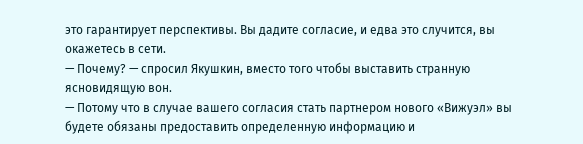это гарантирует перспективы. Вы дадите согласие, и едва это случится, вы окажетесь в сети.
— Почему? — спросил Якушкин, вместо того чтобы выставить странную ясновидящую вон.
— Потому что в случае вашего согласия стать партнером нового «Вижуэл» вы будете обязаны предоставить определенную информацию и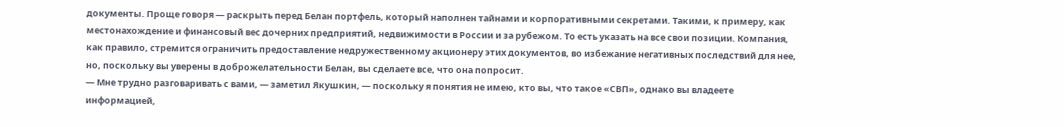документы. Проще говоря — раскрыть перед Белан портфель, который наполнен тайнами и корпоративными секретами. Такими, к примеру, как местонахождение и финансовый вес дочерних предприятий, недвижимости в России и за рубежом. То есть указать на все свои позиции. Компания, как правило, стремится ограничить предоставление недружественному акционеру этих документов, во избежание негативных последствий для нее, но, поскольку вы уверены в доброжелательности Белан, вы сделаете все, что она попросит.
— Мне трудно разговаривать с вами, — заметил Якушкин, — поскольку я понятия не имею, кто вы, что такое «СВП», однако вы владеете информацией,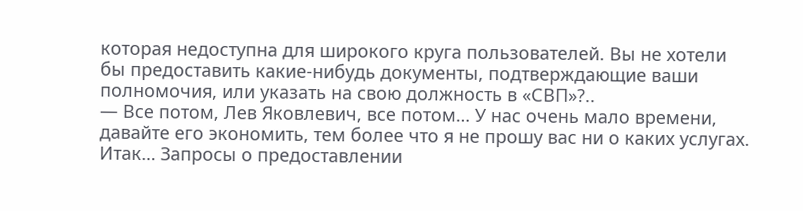которая недоступна для широкого круга пользователей. Вы не хотели бы предоставить какие-нибудь документы, подтверждающие ваши полномочия, или указать на свою должность в «СВП»?..
— Все потом, Лев Яковлевич, все потом… У нас очень мало времени, давайте его экономить, тем более что я не прошу вас ни о каких услугах. Итак… Запросы о предоставлении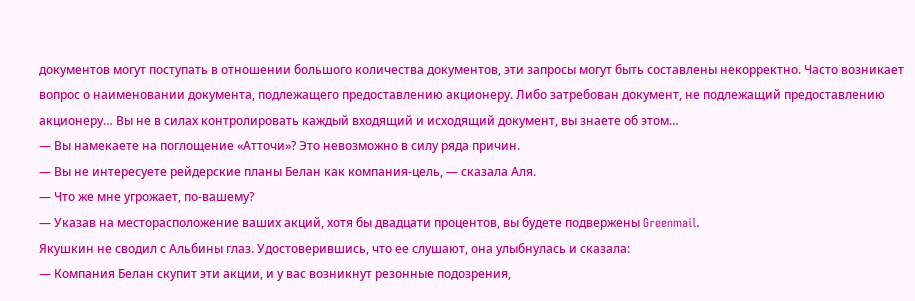документов могут поступать в отношении большого количества документов, эти запросы могут быть составлены некорректно. Часто возникает вопрос о наименовании документа, подлежащего предоставлению акционеру. Либо затребован документ, не подлежащий предоставлению акционеру… Вы не в силах контролировать каждый входящий и исходящий документ, вы знаете об этом…
— Вы намекаете на поглощение «Атточи»? Это невозможно в силу ряда причин.
— Вы не интересуете рейдерские планы Белан как компания-цель, — сказала Аля.
— Что же мне угрожает, по-вашему?
— Указав на месторасположение ваших акций, хотя бы двадцати процентов, вы будете подвержены Greenmail.
Якушкин не сводил с Альбины глаз. Удостоверившись, что ее слушают, она улыбнулась и сказала:
— Компания Белан скупит эти акции, и у вас возникнут резонные подозрения,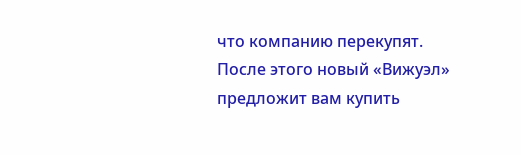что компанию перекупят. После этого новый «Вижуэл» предложит вам купить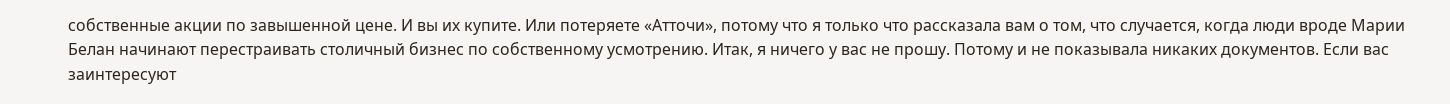собственные акции по завышенной цене. И вы их купите. Или потеряете «Атточи», потому что я только что рассказала вам о том, что случается, когда люди вроде Марии Белан начинают перестраивать столичный бизнес по собственному усмотрению. Итак, я ничего у вас не прошу. Потому и не показывала никаких документов. Если вас заинтересуют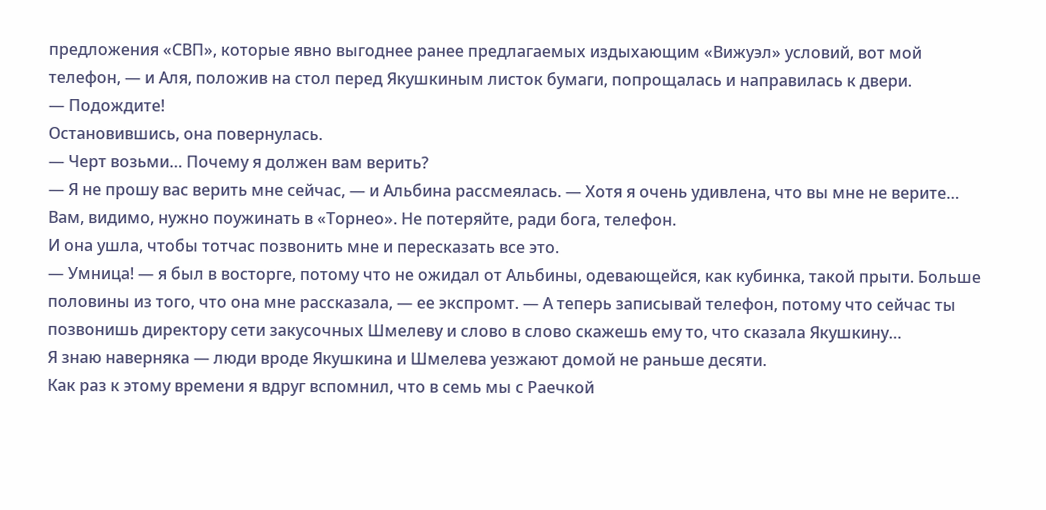предложения «СВП», которые явно выгоднее ранее предлагаемых издыхающим «Вижуэл» условий, вот мой телефон, — и Аля, положив на стол перед Якушкиным листок бумаги, попрощалась и направилась к двери.
— Подождите!
Остановившись, она повернулась.
— Черт возьми… Почему я должен вам верить?
— Я не прошу вас верить мне сейчас, — и Альбина рассмеялась. — Хотя я очень удивлена, что вы мне не верите… Вам, видимо, нужно поужинать в «Торнео». Не потеряйте, ради бога, телефон.
И она ушла, чтобы тотчас позвонить мне и пересказать все это.
— Умница! — я был в восторге, потому что не ожидал от Альбины, одевающейся, как кубинка, такой прыти. Больше половины из того, что она мне рассказала, — ее экспромт. — А теперь записывай телефон, потому что сейчас ты позвонишь директору сети закусочных Шмелеву и слово в слово скажешь ему то, что сказала Якушкину…
Я знаю наверняка — люди вроде Якушкина и Шмелева уезжают домой не раньше десяти.
Как раз к этому времени я вдруг вспомнил, что в семь мы с Раечкой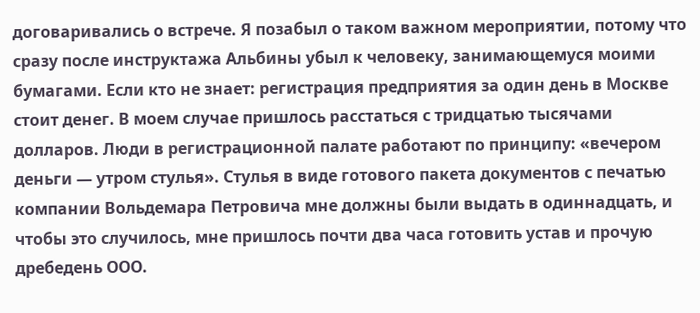договаривались о встрече. Я позабыл о таком важном мероприятии, потому что сразу после инструктажа Альбины убыл к человеку, занимающемуся моими бумагами. Если кто не знает: регистрация предприятия за один день в Москве стоит денег. В моем случае пришлось расстаться с тридцатью тысячами долларов. Люди в регистрационной палате работают по принципу: «вечером деньги — утром стулья». Стулья в виде готового пакета документов с печатью компании Вольдемара Петровича мне должны были выдать в одиннадцать, и чтобы это случилось, мне пришлось почти два часа готовить устав и прочую дребедень ООО.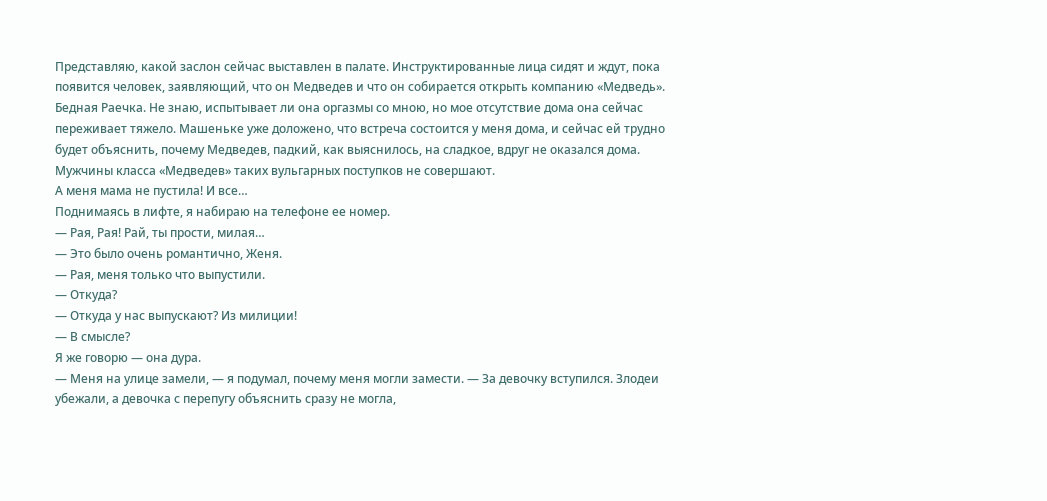Представляю, какой заслон сейчас выставлен в палате. Инструктированные лица сидят и ждут, пока появится человек, заявляющий, что он Медведев и что он собирается открыть компанию «Медведь».
Бедная Раечка. Не знаю, испытывает ли она оргазмы со мною, но мое отсутствие дома она сейчас переживает тяжело. Машеньке уже доложено, что встреча состоится у меня дома, и сейчас ей трудно будет объяснить, почему Медведев, падкий, как выяснилось, на сладкое, вдруг не оказался дома. Мужчины класса «Медведев» таких вульгарных поступков не совершают.
А меня мама не пустила! И все…
Поднимаясь в лифте, я набираю на телефоне ее номер.
— Рая, Рая! Рай, ты прости, милая…
— Это было очень романтично, Женя.
— Рая, меня только что выпустили.
— Откуда?
— Откуда у нас выпускают? Из милиции!
— В смысле?
Я же говорю — она дура.
— Меня на улице замели, — я подумал, почему меня могли замести. — За девочку вступился. Злодеи убежали, а девочка с перепугу объяснить сразу не могла,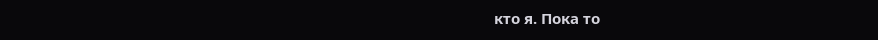кто я. Пока то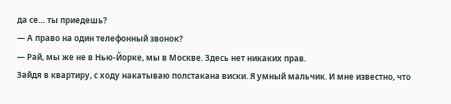да се… ты приедешь?
— А право на один телефонный звонок?
— Рай, мы же не в Нью-Йорке, мы в Москве. Здесь нет никаких прав.
Зайдя в квартиру, с ходу накатываю полстакана виски. Я умный мальчик. И мне известно, что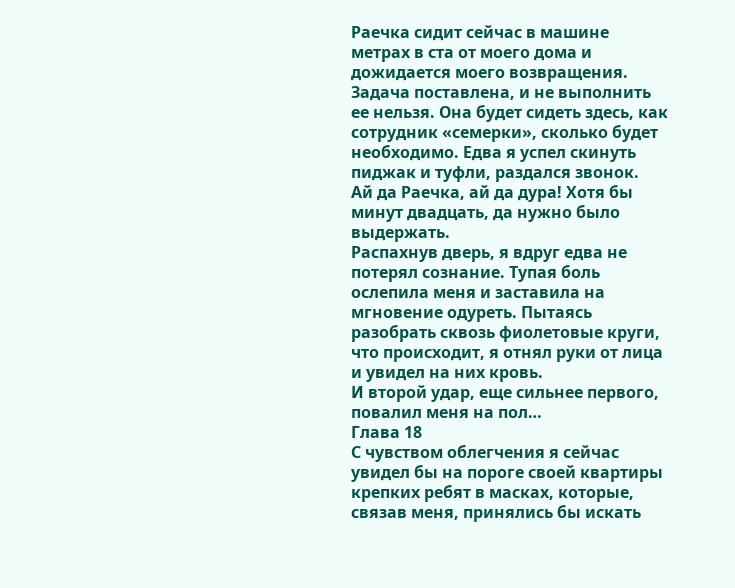Раечка сидит сейчас в машине метрах в ста от моего дома и дожидается моего возвращения. Задача поставлена, и не выполнить ее нельзя. Она будет сидеть здесь, как сотрудник «семерки», сколько будет необходимо. Едва я успел скинуть пиджак и туфли, раздался звонок.
Ай да Раечка, ай да дура! Хотя бы минут двадцать, да нужно было выдержать.
Распахнув дверь, я вдруг едва не потерял сознание. Тупая боль ослепила меня и заставила на мгновение одуреть. Пытаясь разобрать сквозь фиолетовые круги, что происходит, я отнял руки от лица и увидел на них кровь.
И второй удар, еще сильнее первого, повалил меня на пол…
Глава 18
С чувством облегчения я сейчас увидел бы на пороге своей квартиры крепких ребят в масках, которые, связав меня, принялись бы искать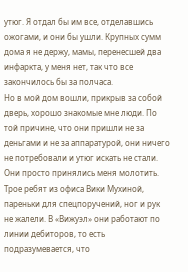утюг. Я отдал бы им все, отделавшись ожогами, и они бы ушли. Крупных сумм дома я не держу, мамы, перенесшей два инфаркта, у меня нет, так что все закончилось бы за полчаса.
Но в мой дом вошли, прикрыв за собой дверь, хорошо знакомые мне люди. По той причине, что они пришли не за деньгами и не за аппаратурой, они ничего не потребовали и утюг искать не стали. Они просто принялись меня молотить. Трое ребят из офиса Вики Мухиной, пареньки для спецпоручений, ног и рук не жалели. В «Вижуэл» они работают по линии дебиторов, то есть подразумевается, что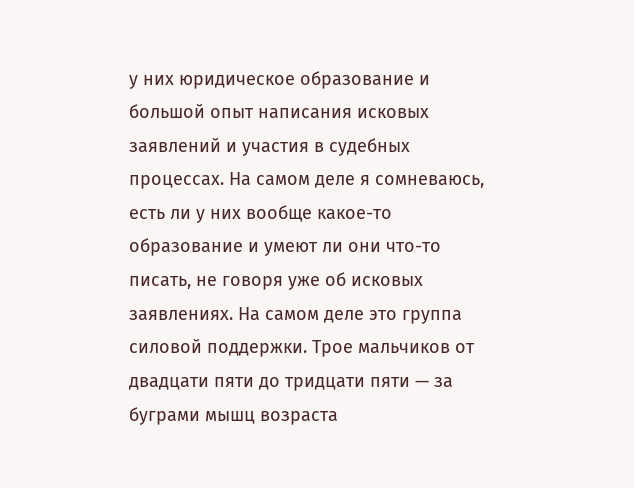у них юридическое образование и большой опыт написания исковых заявлений и участия в судебных процессах. На самом деле я сомневаюсь, есть ли у них вообще какое-то образование и умеют ли они что-то писать, не говоря уже об исковых заявлениях. На самом деле это группа силовой поддержки. Трое мальчиков от двадцати пяти до тридцати пяти — за буграми мышц возраста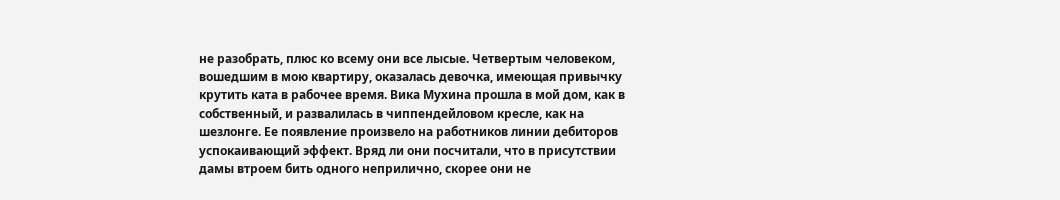не разобрать, плюс ко всему они все лысые. Четвертым человеком, вошедшим в мою квартиру, оказалась девочка, имеющая привычку крутить ката в рабочее время. Вика Мухина прошла в мой дом, как в собственный, и развалилась в чиппендейловом кресле, как на шезлонге. Ее появление произвело на работников линии дебиторов успокаивающий эффект. Вряд ли они посчитали, что в присутствии дамы втроем бить одного неприлично, скорее они не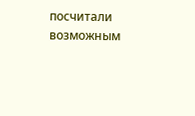посчитали возможным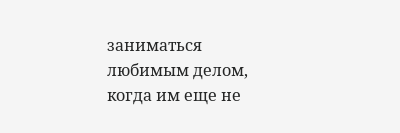заниматься любимым делом, когда им еще не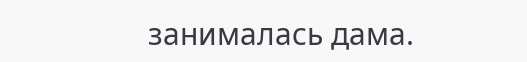занималась дама.